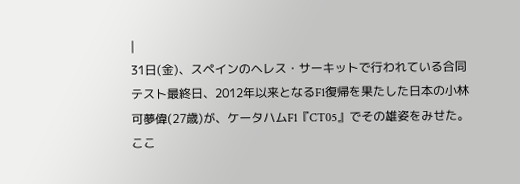|
31日(金)、スペインのヘレス・サーキットで行われている合同テスト最終日、2012年以来となるF1復帰を果たした日本の小林可夢偉(27歳)が、ケータハムF1『CT05』でその雄姿をみせた。
ここ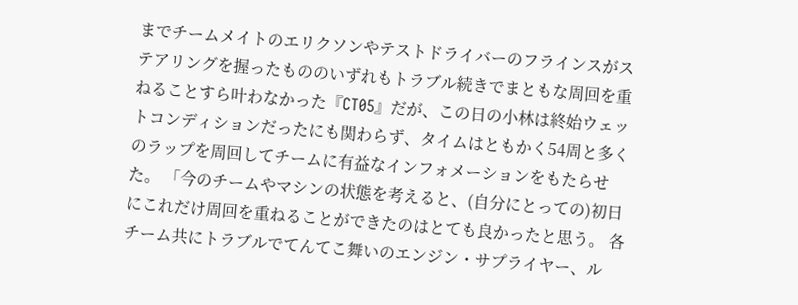までチームメイトのエリクソンやテストドライバーのフラインスがステアリングを握ったもののいずれもトラブル続きでまともな周回を重ねることすら叶わなかった『CT05』だが、この日の小林は終始ウェットコンディションだったにも関わらず、タイムはともかく54周と多くのラップを周回してチームに有益なインフォメーションをもたらせた。 「今のチームやマシンの状態を考えると、(自分にとっての)初日にこれだけ周回を重ねることができたのはとても良かったと思う。 各チーム共にトラブルでてんてこ舞いのエンジン・サプライヤー、ル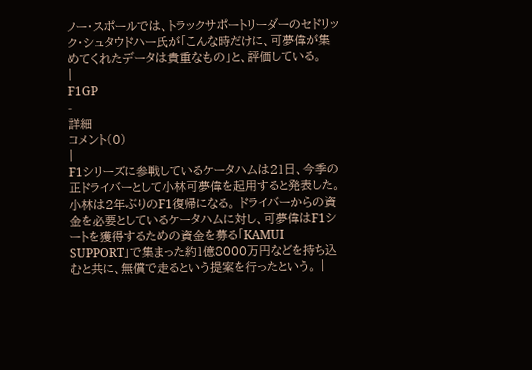ノー・スポールでは、トラックサポートリーダーのセドリック・シュタウドハー氏が「こんな時だけに、可夢偉が集めてくれたデータは貴重なもの」と、評価している。
|
F1GP
-
詳細
コメント(0)
|
F1シリーズに参戦しているケータハムは21日、今季の正ドライバーとして小林可夢偉を起用すると発表した。小林は2年ぶりのF1復帰になる。 ドライバーからの資金を必要としているケータハムに対し、可夢偉はF1シートを獲得するための資金を募る「KAMUI SUPPORT」で集まった約1億8000万円などを持ち込むと共に、無償で走るという提案を行ったという。 |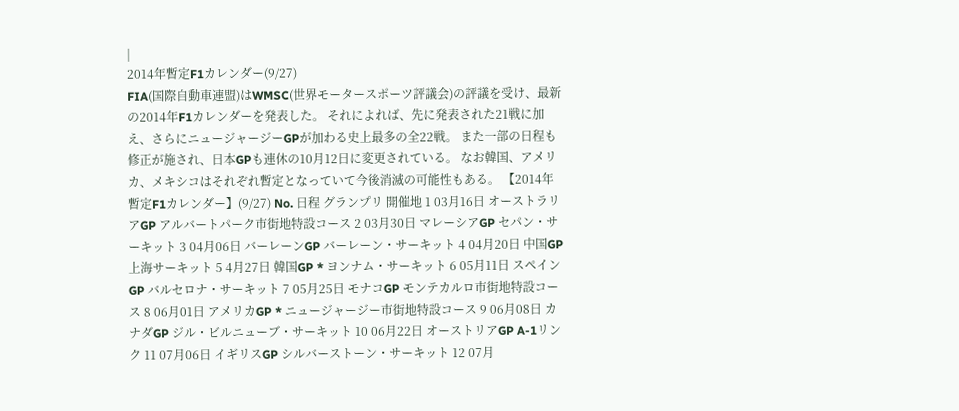|
2014年暫定F1カレンダー(9/27)
FIA(国際自動車連盟)はWMSC(世界モータースポーツ評議会)の評議を受け、最新の2014年F1カレンダーを発表した。 それによれば、先に発表された21戦に加え、さらにニュージャージーGPが加わる史上最多の全22戦。 また一部の日程も修正が施され、日本GPも連休の10月12日に変更されている。 なお韓国、アメリカ、メキシコはそれぞれ暫定となっていて今後消滅の可能性もある。 【2014年暫定F1カレンダー】(9/27) No. 日程 グランプリ 開催地 1 03月16日 オーストラリアGP アルバートパーク市街地特設コース 2 03月30日 マレーシアGP セパン・サーキット 3 04月06日 バーレーンGP バーレーン・サーキット 4 04月20日 中国GP 上海サーキット 5 4月27日 韓国GP * ヨンナム・サーキット 6 05月11日 スペインGP バルセロナ・サーキット 7 05月25日 モナコGP モンテカルロ市街地特設コース 8 06月01日 アメリカGP * ニュージャージー市街地特設コース 9 06月08日 カナダGP ジル・ビルニューブ・サーキット 10 06月22日 オーストリアGP A-1リンク 11 07月06日 イギリスGP シルバーストーン・サーキット 12 07月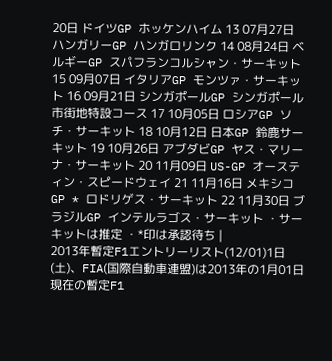20日 ドイツGP ホッケンハイム 13 07月27日 ハンガリーGP ハンガロリンク 14 08月24日 ベルギーGP スパフランコルシャン・サーキット 15 09月07日 イタリアGP モンツァ・サーキット 16 09月21日 シンガポールGP シンガポール市街地特設コース 17 10月05日 ロシアGP ソチ・サーキット 18 10月12日 日本GP 鈴鹿サーキット 19 10月26日 アブダビGP ヤス・マリーナ・サーキット 20 11月09日 US-GP オースティン・スピードウェイ 21 11月16日 メキシコGP * ロドリゲス・サーキット 22 11月30日 ブラジルGP インテルラゴス・サーキット ・サーキットは推定 ・*印は承認待ち |
2013年暫定F1エントリーリスト(12/01)1日(土)、FIA(国際自動車連盟)は2013年の1月01日現在の暫定F1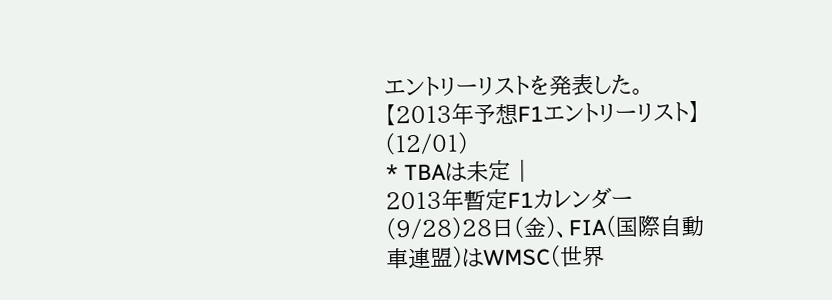エントリーリストを発表した。 【2013年予想F1エントリーリスト】(12/01)
* TBAは未定 |
2013年暫定F1カレンダー(9/28)28日(金)、FIA(国際自動車連盟)はWMSC(世界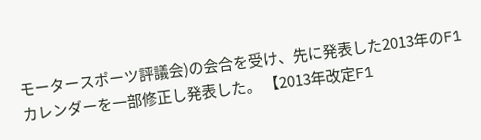モータースポーツ評議会)の会合を受け、先に発表した2013年のF1カレンダーを一部修正し発表した。 【2013年改定F1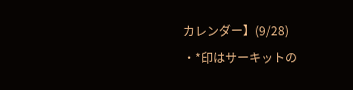カレンダー】(9/28)
・*印はサーキットの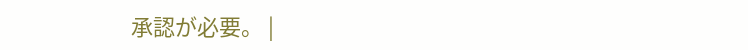承認が必要。 |